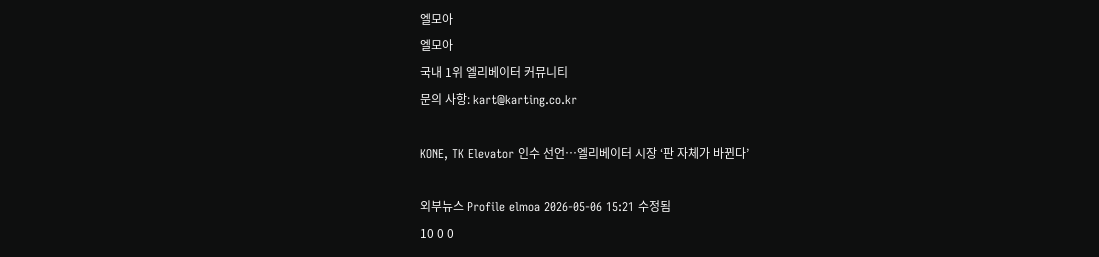엘모아
엘모아
국내 1위 엘리베이터 커뮤니티
문의 사항: kart@karting.co.kr

KONE, TK Elevator 인수 선언…엘리베이터 시장 ‘판 자체가 바뀐다’

외부뉴스 Profile elmoa 2026-05-06 15:21 수정됨
10 0 0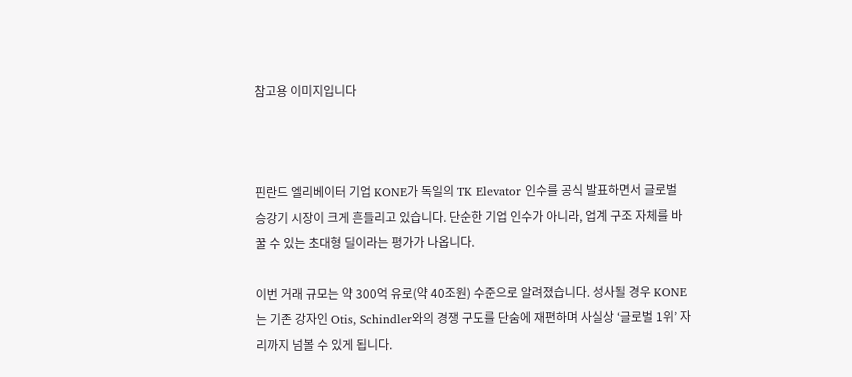참고용 이미지입니다



핀란드 엘리베이터 기업 KONE가 독일의 TK Elevator 인수를 공식 발표하면서 글로벌 승강기 시장이 크게 흔들리고 있습니다. 단순한 기업 인수가 아니라, 업계 구조 자체를 바꿀 수 있는 초대형 딜이라는 평가가 나옵니다.

이번 거래 규모는 약 300억 유로(약 40조원) 수준으로 알려졌습니다. 성사될 경우 KONE는 기존 강자인 Otis, Schindler와의 경쟁 구도를 단숨에 재편하며 사실상 ‘글로벌 1위’ 자리까지 넘볼 수 있게 됩니다.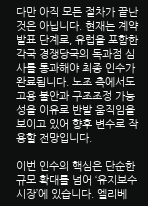다만 아직 모든 절차가 끝난 것은 아닙니다. 현재는 계약 발표 단계로, 유럽을 포함한 각국 경쟁당국의 독과점 심사를 통과해야 최종 인수가 완료됩니다. 노조 측에서도 고용 불안과 구조조정 가능성을 이유로 반발 움직임을 보이고 있어 향후 변수로 작용할 전망입니다.

이번 인수의 핵심은 단순한 규모 확대를 넘어 ‘유지보수 시장’에 있습니다. 엘리베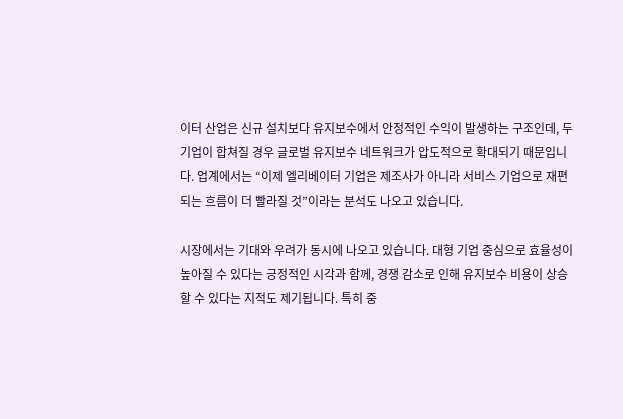이터 산업은 신규 설치보다 유지보수에서 안정적인 수익이 발생하는 구조인데, 두 기업이 합쳐질 경우 글로벌 유지보수 네트워크가 압도적으로 확대되기 때문입니다. 업계에서는 “이제 엘리베이터 기업은 제조사가 아니라 서비스 기업으로 재편되는 흐름이 더 빨라질 것”이라는 분석도 나오고 있습니다.

시장에서는 기대와 우려가 동시에 나오고 있습니다. 대형 기업 중심으로 효율성이 높아질 수 있다는 긍정적인 시각과 함께, 경쟁 감소로 인해 유지보수 비용이 상승할 수 있다는 지적도 제기됩니다. 특히 중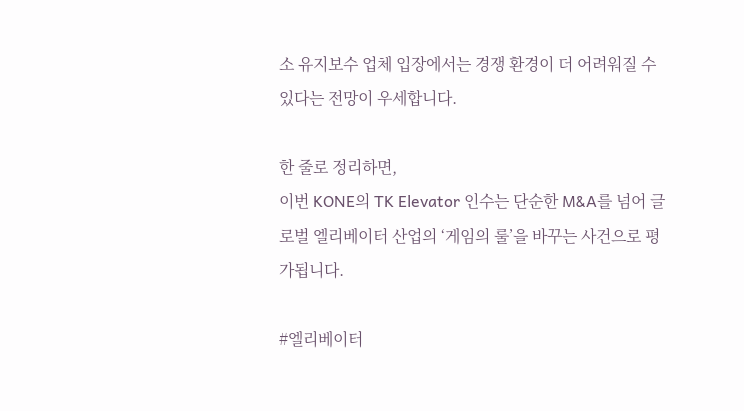소 유지보수 업체 입장에서는 경쟁 환경이 더 어려워질 수 있다는 전망이 우세합니다.

한 줄로 정리하면,
이번 KONE의 TK Elevator 인수는 단순한 M&A를 넘어 글로벌 엘리베이터 산업의 ‘게임의 룰’을 바꾸는 사건으로 평가됩니다.

#엘리베이터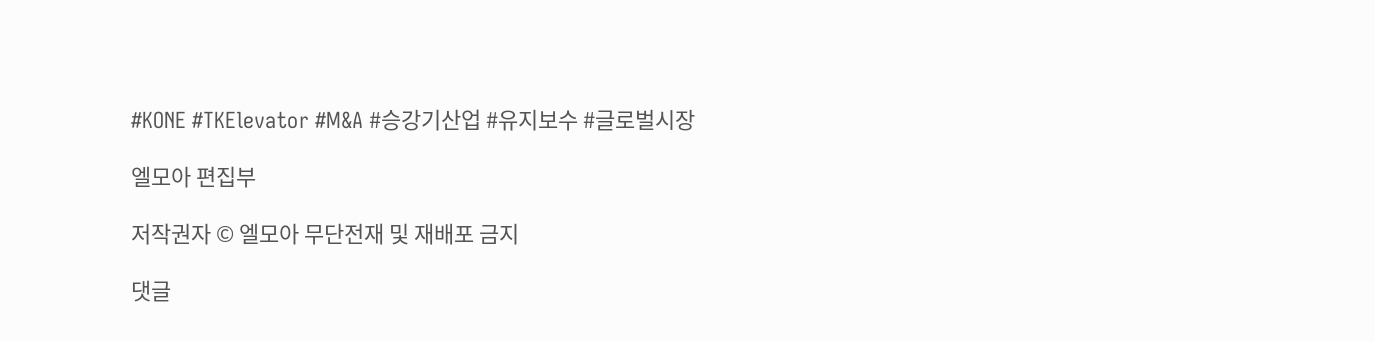#KONE #TKElevator #M&A #승강기산업 #유지보수 #글로벌시장

엘모아 편집부

저작권자 © 엘모아 무단전재 및 재배포 금지

댓글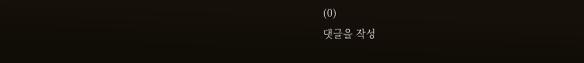(0)
댓글을 작성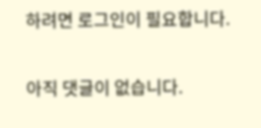하려면 로그인이 필요합니다.

아직 댓글이 없습니다.